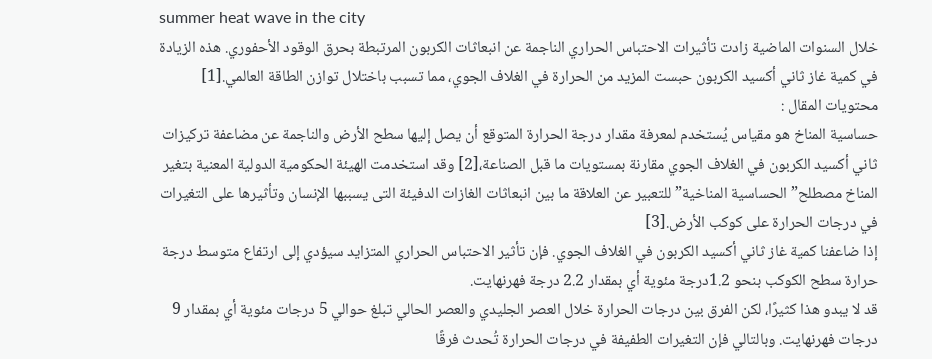summer heat wave in the city
خلال السنوات الماضية زادت تأثيرات الاحتباس الحراري الناجمة عن انبعاثات الكربون المرتبطة بحرق الوقود الأحفوري. هذه الزيادة في كمية غاز ثاني أكسيد الكربون حبست المزيد من الحرارة في الغلاف الجوي، مما تسبب باختلال توازن الطاقة العالمي.[1]
محتويات المقال :
حساسية المناخ هو مقياس يُستخدم لمعرفة مقدار درجة الحرارة المتوقع أن يصل إليها سطح الأرض والناجمة عن مضاعفة تركيزات ثاني أكسيد الكربون في الغلاف الجوي مقارنة بمستويات ما قبل الصناعة،[2] وقد استخدمت الهيئة الحكومية الدولية المعنية بتغير المناخ مصطلح” الحساسية المناخية” للتعبير عن العلاقة ما بين انبعاثات الغازات الدفيئة التى يسببها الإنسان وتأثيرها على التغيرات في درجات الحرارة على كوكب الأرض.[3]
إذا ضاعفنا كمية غاز ثاني أكسيد الكربون في الغلاف الجوي. فإن تأثير الاحتباس الحراري المتزايد سيؤدي إلى ارتفاع متوسط درجة حرارة سطح الكوكب بنحو 1.2درجة مئوية أي بمقدار 2.2 درجة فهرنهايت.
قد لا يبدو هذا كثيرًا، لكن الفرق بين درجات الحرارة خلال العصر الجليدي والعصر الحالي تبلغ حوالي 5 درجات مئوية أي بمقدار 9 درجات فهرنهايت. وبالتالي فإن التغيرات الطفيفة في درجات الحرارة تُحدث فرقًا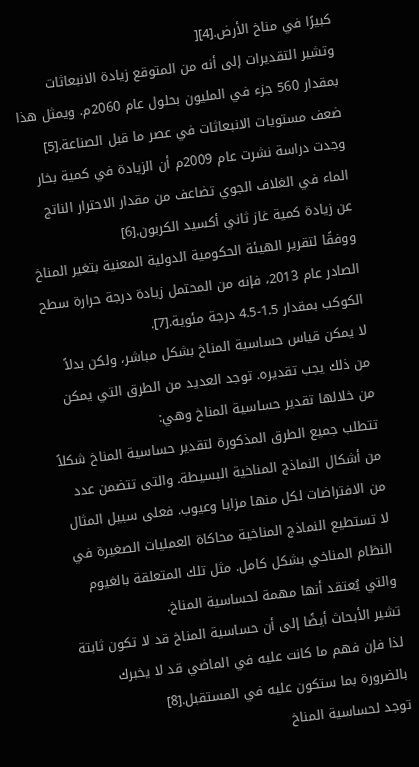كبيرًا في مناخ الأرض.[4][
وتشير التقديرات إلى أنه من المتوقع زيادة الانبعاثات بمقدار 560 جزء في المليون بحلول عام 2060م. ويمثل هذا ضعف مستويات الانبعاثات في عصر ما قبل الصناعة.[5] وجدت دراسة نشرت عام 2009م أن الزيادة في كمية بخار الماء في الغلاف الجوي تضاعف من مقدار الاحترار الناتج عن زيادة كمية غاز ثاني أكسيد الكربون.[6]
ووفقًا لتقرير الهيئة الحكومية الدولية المعنية بتغير المناخ الصادر عام 2013، فإنه من المحتمل زيادة درجة حرارة سطح الكوكب بمقدار 1.5-4.5 درجة مئوية.[7].
لا يمكن قياس حساسية المناخ بشكل مباشر، ولكن بدلاً من ذلك يجب تقديره. توجد العديد من الطرق التي يمكن من خلالها تقدير حساسية المناخ وهي:
تتطلب جميع الطرق المذكورة لتقدير حساسية المناخ شكلاً من أشكال النماذج المناخية البسيطة. والتى تتضمن عدد من الافتراضات لكل منها مزايا وعيوب. فعلى سبيل المثال لا تستطيع النماذج المناخية محاكاة العمليات الصغيرة في النظام المناخي بشكل كامل. مثل تلك المتعلقة بالغيوم والتي يُعتقد أنها مهمة لحساسية المناخ.
تشير الأبحاث أيضًا إلى أن حساسية المناخ قد لا تكون ثابتة لذا فإن فهم ما كانت عليه في الماضي قد لا يخبرك بالضرورة بما ستكون عليه في المستقبل.[8]
توجد لحساسية المناخ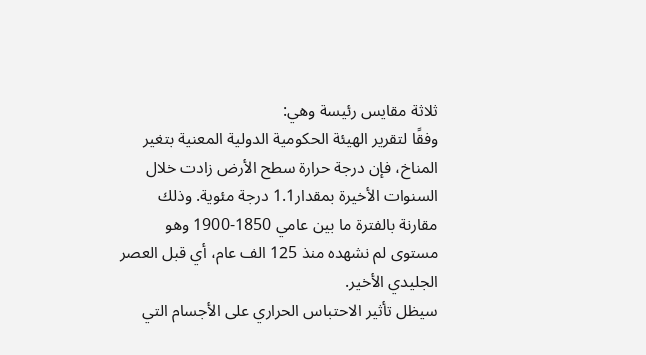ثلاثة مقايس رئيسة وهي:
وفقًا لتقرير الهيئة الحكومية الدولية المعنية بتغير المناخ، فإن درجة حرارة سطح الأرض زادت خلال السنوات الأخيرة بمقدار1.1 درجة مئوية. وذلك مقارنة بالفترة ما بين عامي 1850-1900 وهو مستوى لم نشهده منذ 125 الف عام، أي قبل العصر الجليدي الأخير.
سيظل تأثير الاحتباس الحراري على الأجسام التي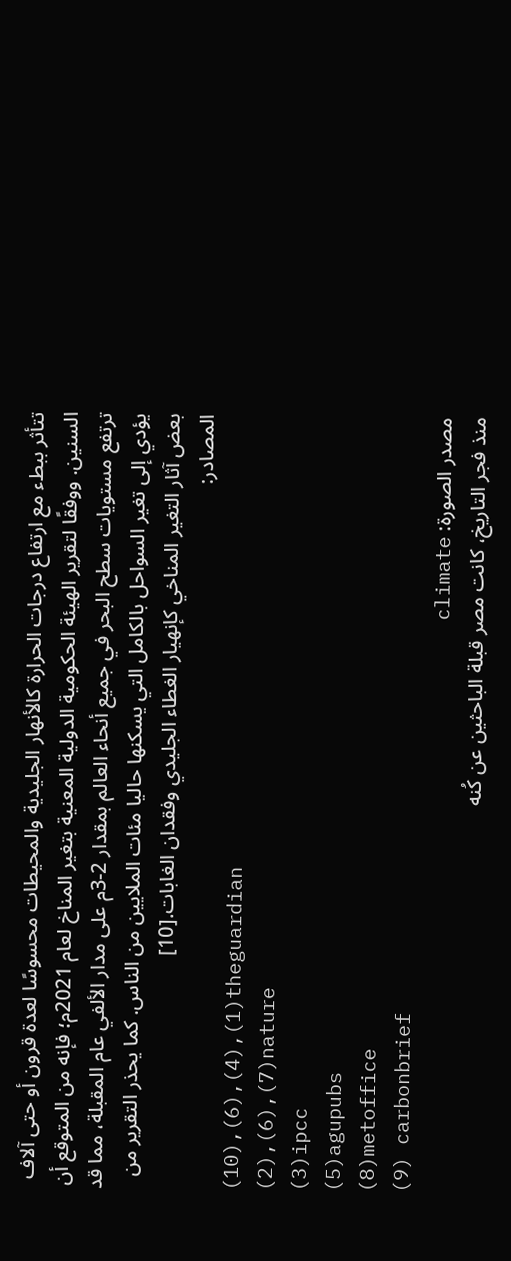تتأثر ببطء مع ارتفاع درجات الحرارة كالأنهار الجليدية والمحيطات محسوسًا لعدة قرون أو حتى آلاف السنين. ووفقًا لتقرير الهيئة الحكومية الدولية المعنية بتغير المناخ لعام 2021م؛ فإنه من المتوقع أن ترتفع مستويات سطح البحر في جميع أنحاء العالم بمقدار 2-3م على مدار الألفي عام المقبلة، مما قد يؤدي إلى تغير السواحل بالكامل التي يسكنها حاليا مئات الملايين من الناس. كما يحذر التقرير من بعض آثار التغير المناخي كإنهيار الغطاء الجليدي وفقدان الغابات.[10]
المصادر:
(10),(6),(4),(1)theguardian
(2),(6),(7)nature
(3)ipcc
(5)agupubs
(8)metoffice
(9) carbonbrief
مصدر الصورة: climate
منذ فجر التاريخ، كانت مصر قبلة الباحثين عن كُنه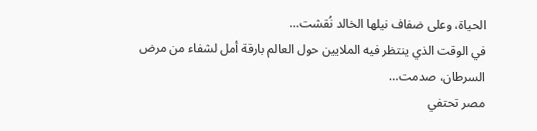الحياة، وعلى ضفاف نيلها الخالد نُقشت…
في الوقت الذي ينتظر فيه الملايين حول العالم بارقة أمل لشفاء من مرض السرطان، صدمت…
مصر تحتفي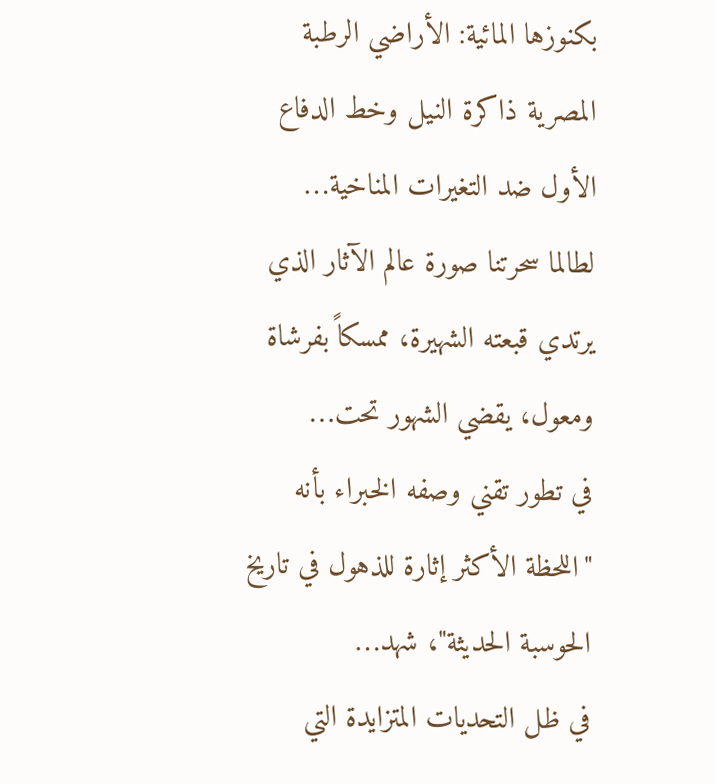بكنوزها المائية: الأراضي الرطبة المصرية ذاكرة النيل وخط الدفاع الأول ضد التغيرات المناخية…
لطالما سحرتنا صورة عالم الآثار الذي يرتدي قبعته الشهيرة، ممسكاً بفرشاة ومعول، يقضي الشهور تحت…
في تطور تقني وصفه الخبراء بأنه "اللحظة الأكثر إثارة للذهول في تاريخ الحوسبة الحديثة"، شهد…
في ظل التحديات المتزايدة التي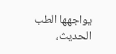يواجهها الطب الحديث،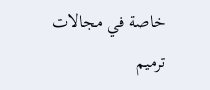خاصة في مجالات ترميم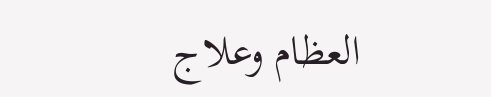العظام وعلاج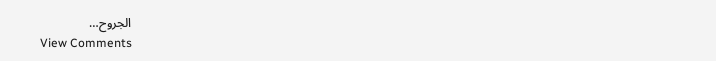الجروح…
View Comments